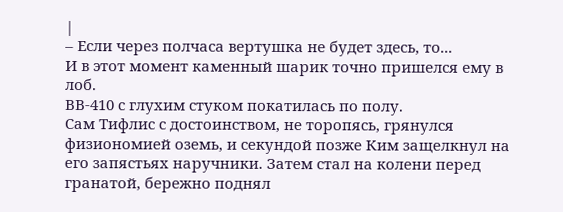|
– Если через полчаса вертушка не будет здесь, то...
И в этот момент каменный шарик точно пришелся ему в лоб.
ВВ-410 с глухим стуком покатилась по полу.
Сам Тифлис с достоинством, не торопясь, грянулся физиономией оземь, и секундой позже Ким защелкнул на его запястьях наручники. Затем стал на колени перед гранатой, бережно поднял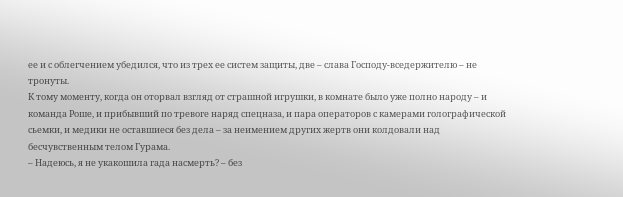ее и с облегчением убедился, что из трех ее систем защиты, две – слава Господу-вседержителю – не тронуты.
К тому моменту, когда он оторвал взгляд от страшной игрушки, в комнате было уже полно народу – и команда Роше, и прибывший по тревоге наряд спецназа, и пара операторов с камерами голографической сьемки, и медики не оставшиеся без дела – за неимением других жертв они колдовали над бесчувственным телом Гурама.
– Надеюсь, я не укакошила гада насмерть? – без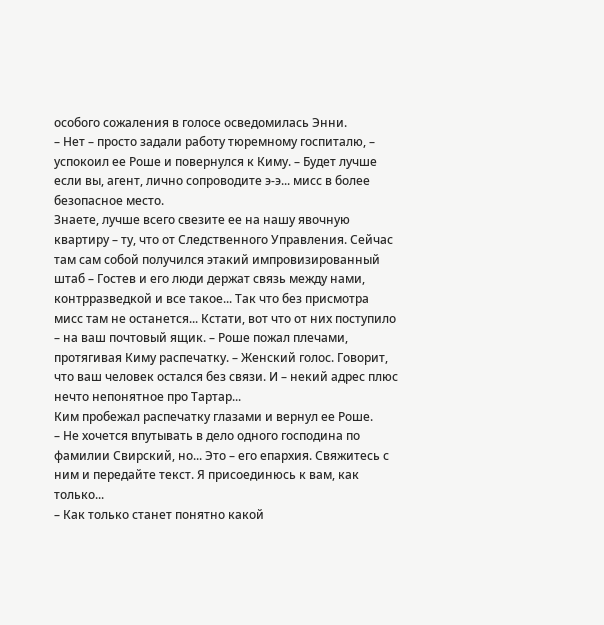особого сожаления в голосе осведомилась Энни.
– Нет – просто задали работу тюремному госпиталю, – успокоил ее Роше и повернулся к Киму. – Будет лучше если вы, агент, лично сопроводите э-э... мисс в более безопасное место.
Знаете, лучше всего свезите ее на нашу явочную квартиру – ту, что от Следственного Управления. Сейчас там сам собой получился этакий импровизированный штаб – Гостев и его люди держат связь между нами, контрразведкой и все такое... Так что без присмотра мисс там не останется... Кстати, вот что от них поступило – на ваш почтовый ящик. – Роше пожал плечами, протягивая Киму распечатку. – Женский голос. Говорит, что ваш человек остался без связи. И – некий адрес плюс нечто непонятное про Тартар...
Ким пробежал распечатку глазами и вернул ее Роше.
– Не хочется впутывать в дело одного господина по фамилии Свирский, но... Это – его епархия. Свяжитесь с ним и передайте текст. Я присоединюсь к вам, как только...
– Как только станет понятно какой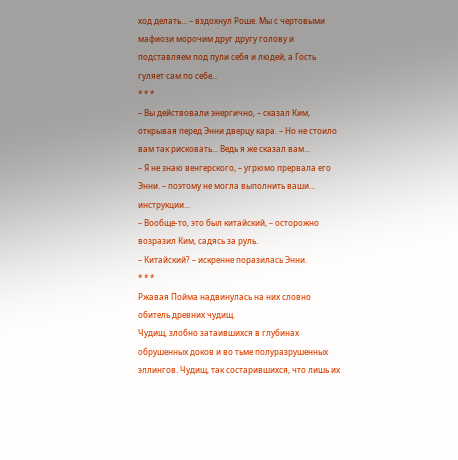ход делать... – вздохнул Роше. Мы с чертовыми мафиози морочим друг другу голову и подставляем под пули себя и людей, а Гость гуляет сам по себе...
* * *
– Вы действовали энергично, – сказал Ким, открывая перед Энни дверцу кара. – Но не стоило вам так рисковать... Ведь я же сказал вам...
– Я не знаю венгерского, – угрюмо прервала его Энни. – поэтому не могла выполнить ваши... инструкции...
– Вообще-то, это был китайский, – осторожно возразил Ким, садясь за руль.
– Китайский? – искренне поразилась Энни.
* * *
Ржавая Пойма надвинулась на них словно обитель древних чудищ.
Чудищ, злобно затаившихся в глубинах обрушенных доков и во тьме полуразрушенных эллингов. Чудищ, так состарившихся, что лишь их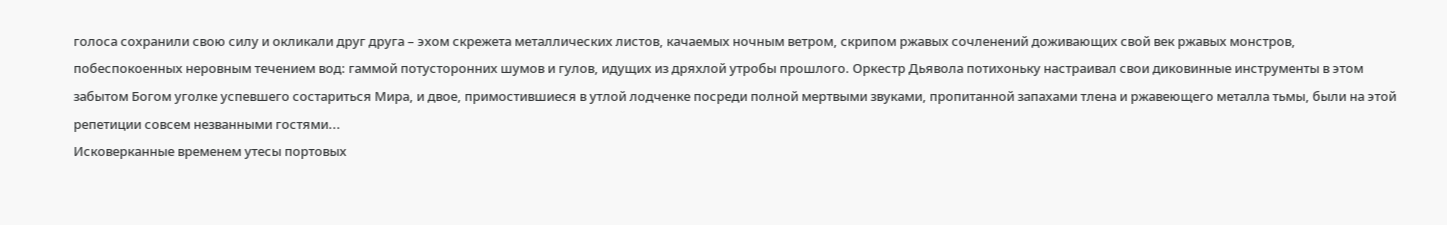голоса сохранили свою силу и окликали друг друга – эхом скрежета металлических листов, качаемых ночным ветром, скрипом ржавых сочленений доживающих свой век ржавых монстров, побеспокоенных неровным течением вод: гаммой потусторонних шумов и гулов, идущих из дряхлой утробы прошлого. Оркестр Дьявола потихоньку настраивал свои диковинные инструменты в этом забытом Богом уголке успевшего состариться Мира, и двое, примостившиеся в утлой лодченке посреди полной мертвыми звуками, пропитанной запахами тлена и ржавеющего металла тьмы, были на этой репетиции совсем незванными гостями...
Исковерканные временем утесы портовых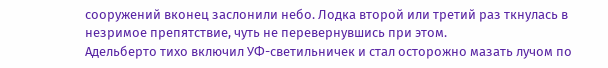сооружений вконец заслонили небо. Лодка второй или третий раз ткнулась в незримое препятствие, чуть не перевернувшись при этом.
Адельберто тихо включил УФ-светильничек и стал осторожно мазать лучом по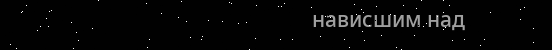нависшим над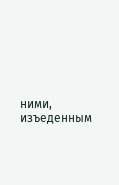ними, изъеденным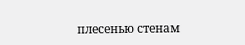плесенью стенам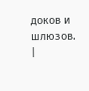доков и шлюзов. |